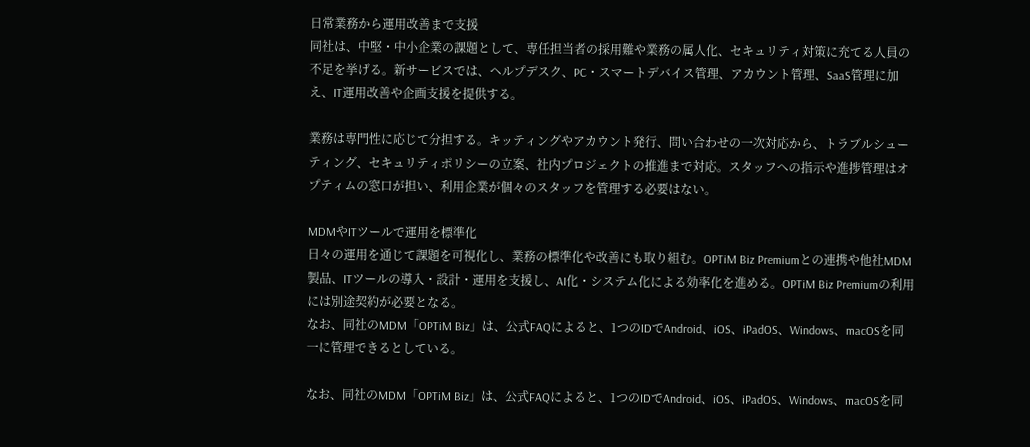日常業務から運用改善まで支援
同社は、中堅・中小企業の課題として、専任担当者の採用難や業務の属人化、セキュリティ対策に充てる人員の不足を挙げる。新サービスでは、ヘルプデスク、PC・スマートデバイス管理、アカウント管理、SaaS管理に加え、IT運用改善や企画支援を提供する。

業務は専門性に応じて分担する。キッティングやアカウント発行、問い合わせの一次対応から、トラブルシューティング、セキュリティポリシーの立案、社内プロジェクトの推進まで対応。スタッフへの指示や進捗管理はオプティムの窓口が担い、利用企業が個々のスタッフを管理する必要はない。

MDMやITツールで運用を標準化
日々の運用を通じて課題を可視化し、業務の標準化や改善にも取り組む。OPTiM Biz Premiumとの連携や他社MDM製品、ITツールの導入・設計・運用を支援し、AI化・システム化による効率化を進める。OPTiM Biz Premiumの利用には別途契約が必要となる。
なお、同社のMDM「OPTiM Biz」は、公式FAQによると、1つのIDでAndroid、iOS、iPadOS、Windows、macOSを同一に管理できるとしている。

なお、同社のMDM「OPTiM Biz」は、公式FAQによると、1つのIDでAndroid、iOS、iPadOS、Windows、macOSを同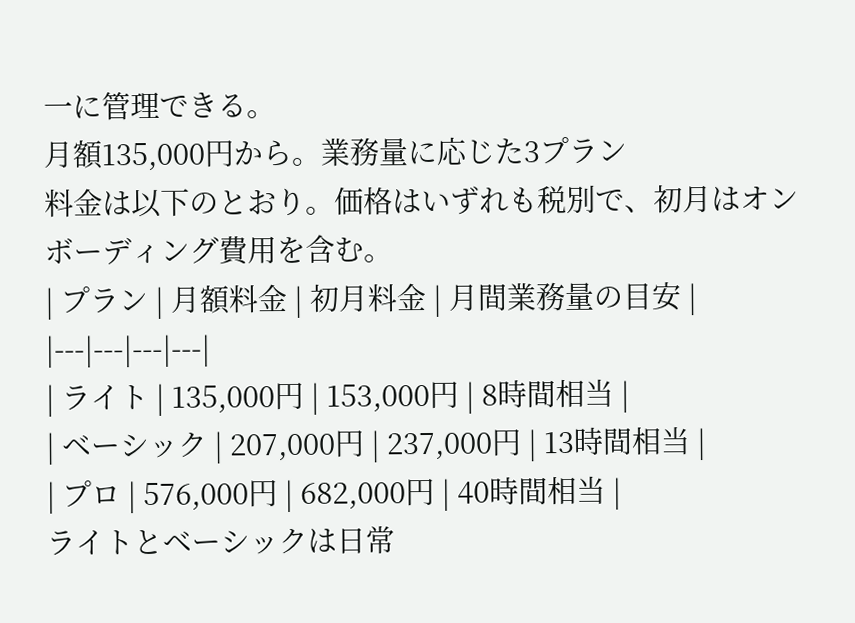一に管理できる。
月額135,000円から。業務量に応じた3プラン
料金は以下のとおり。価格はいずれも税別で、初月はオンボーディング費用を含む。
| プラン | 月額料金 | 初月料金 | 月間業務量の目安 |
|---|---|---|---|
| ライト | 135,000円 | 153,000円 | 8時間相当 |
| ベーシック | 207,000円 | 237,000円 | 13時間相当 |
| プロ | 576,000円 | 682,000円 | 40時間相当 |
ライトとベーシックは日常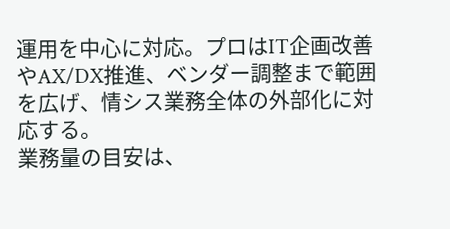運用を中心に対応。プロはIT企画改善やAX/DX推進、ベンダー調整まで範囲を広げ、情シス業務全体の外部化に対応する。
業務量の目安は、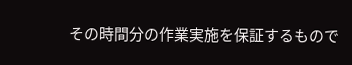その時間分の作業実施を保証するもので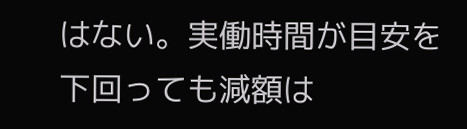はない。実働時間が目安を下回っても減額は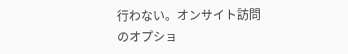行わない。オンサイト訪問のオプショ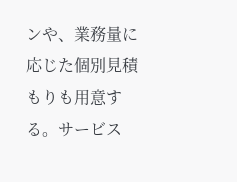ンや、業務量に応じた個別見積もりも用意する。サービス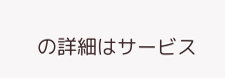の詳細はサービス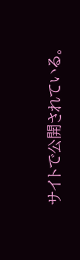サイトで公開されている。